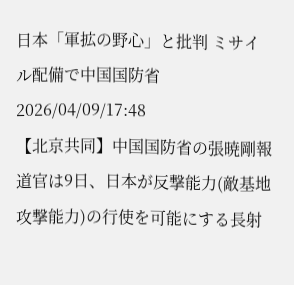日本「軍拡の野心」と批判 ミサイル配備で中国国防省
2026/04/09/17:48
【北京共同】中国国防省の張暁剛報道官は9日、日本が反撃能力(敵基地攻撃能力)の行使を可能にする長射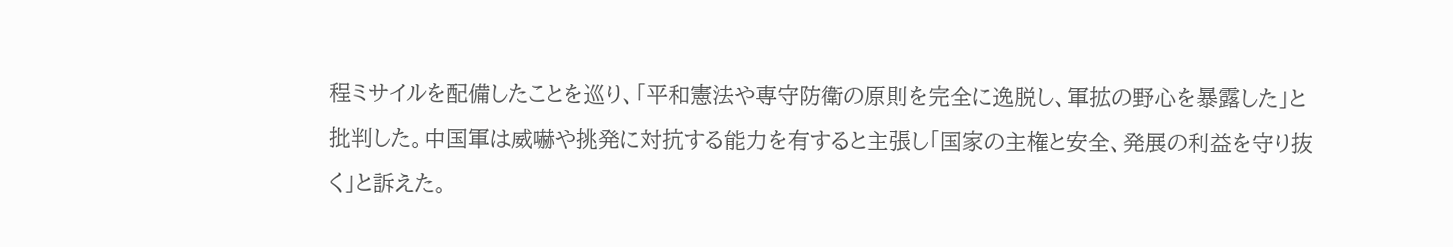程ミサイルを配備したことを巡り、「平和憲法や専守防衛の原則を完全に逸脱し、軍拡の野心を暴露した」と批判した。中国軍は威嚇や挑発に対抗する能力を有すると主張し「国家の主権と安全、発展の利益を守り抜く」と訴えた。